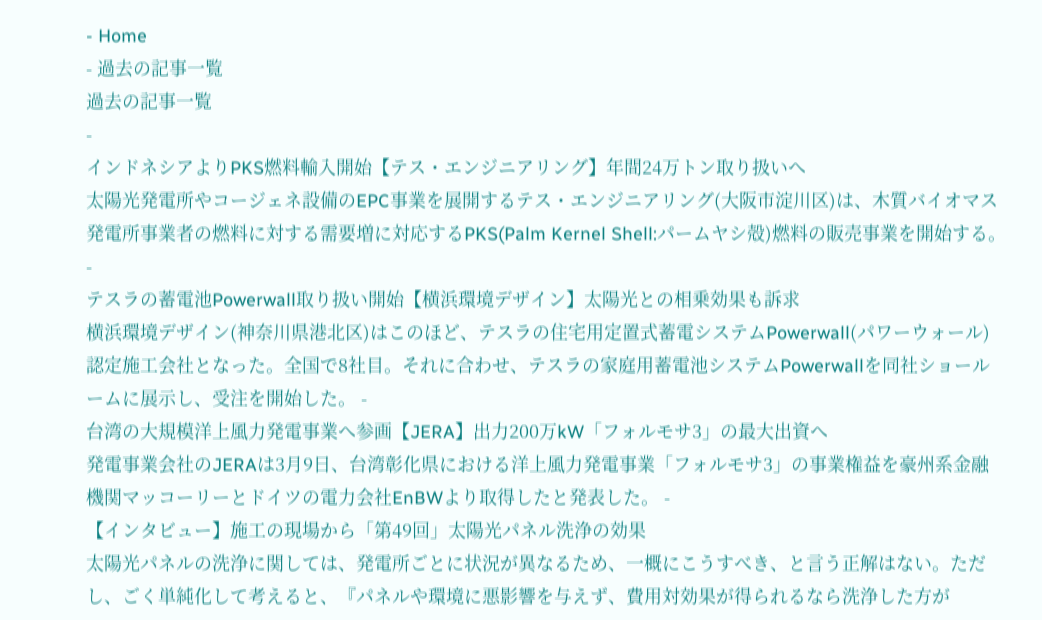- Home
- 過去の記事一覧
過去の記事一覧
-
インドネシアよりPKS燃料輸入開始【テス・エンジニアリング】年間24万トン取り扱いへ
太陽光発電所やコージェネ設備のEPC事業を展開するテス・エンジニアリング(大阪市淀川区)は、木質バイオマス発電所事業者の燃料に対する需要増に対応するPKS(Palm Kernel Shell:パームヤシ殻)燃料の販売事業を開始する。 -
テスラの蓄電池Powerwall取り扱い開始【横浜環境デザイン】太陽光との相乗効果も訴求
横浜環境デザイン(神奈川県港北区)はこのほど、テスラの住宅用定置式蓄電システムPowerwall(パワーウォール)認定施工会社となった。全国で8社目。それに合わせ、テスラの家庭用蓄電池システムPowerwallを同社ショールームに展示し、受注を開始した。 -
台湾の大規模洋上風力発電事業へ参画【JERA】出力200万kW「フォルモサ3」の最大出資へ
発電事業会社のJERAは3月9日、台湾彰化県における洋上風力発電事業「フォルモサ3」の事業権益を豪州系金融機関マッコーリーとドイツの電力会社EnBWより取得したと発表した。 -
【インタビュー】施工の現場から「第49回」太陽光パネル洗浄の効果
太陽光パネルの洗浄に関しては、発電所ごとに状況が異なるため、一概にこうすべき、と言う正解はない。ただし、ごく単純化して考えると、『パネルや環境に悪影響を与えず、費用対効果が得られるなら洗浄した方が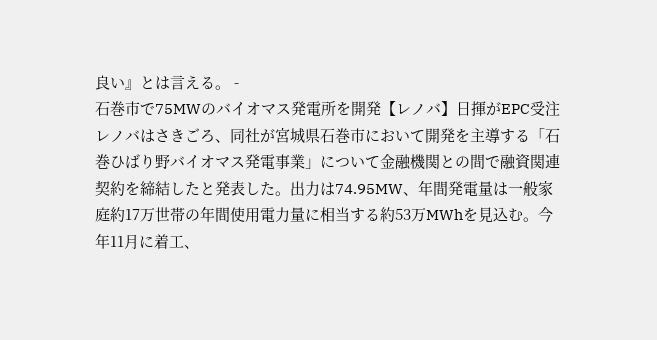良い』とは言える。 -
石巻市で75MWのバイオマス発電所を開発【レノバ】日揮がEPC受注
レノバはさきごろ、同社が宮城県石巻市において開発を主導する「石巻ひばり野バイオマス発電事業」について金融機関との間で融資関連契約を締結したと発表した。出力は74.95MW、年間発電量は一般家庭約17万世帯の年間使用電力量に相当する約53万MWhを見込む。今年11月に着工、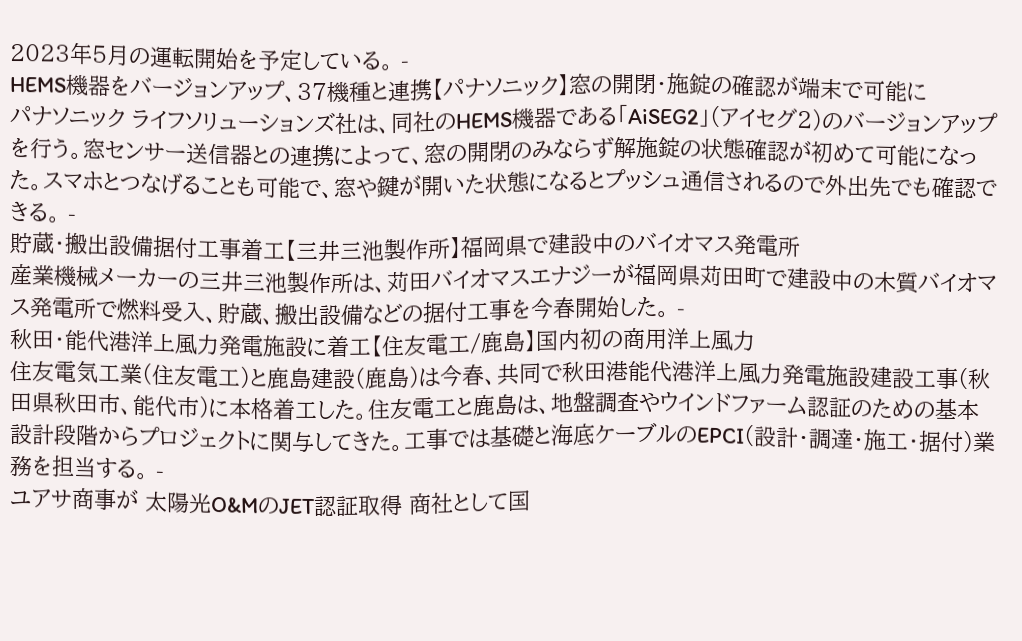2023年5月の運転開始を予定している。 -
HEMS機器をバージョンアップ、37機種と連携【パナソニック】窓の開閉・施錠の確認が端末で可能に
パナソニック ライフソリューションズ社は、同社のHEMS機器である「AiSEG2」(アイセグ2)のバージョンアップを行う。窓センサー送信器との連携によって、窓の開閉のみならず解施錠の状態確認が初めて可能になった。スマホとつなげることも可能で、窓や鍵が開いた状態になるとプッシュ通信されるので外出先でも確認できる。 -
貯蔵・搬出設備据付工事着工【三井三池製作所】福岡県で建設中のバイオマス発電所
産業機械メーカーの三井三池製作所は、苅田バイオマスエナジーが福岡県苅田町で建設中の木質バイオマス発電所で燃料受入、貯蔵、搬出設備などの据付工事を今春開始した。 -
秋田・能代港洋上風力発電施設に着工【住友電工/鹿島】国内初の商用洋上風力
住友電気工業(住友電工)と鹿島建設(鹿島)は今春、共同で秋田港能代港洋上風力発電施設建設工事(秋田県秋田市、能代市)に本格着工した。住友電工と鹿島は、地盤調査やウインドファーム認証のための基本設計段階からプロジェクトに関与してきた。工事では基礎と海底ケーブルのEPCI(設計・調達・施工・据付)業務を担当する。 -
ユアサ商事が 太陽光O&MのJET認証取得 商社として国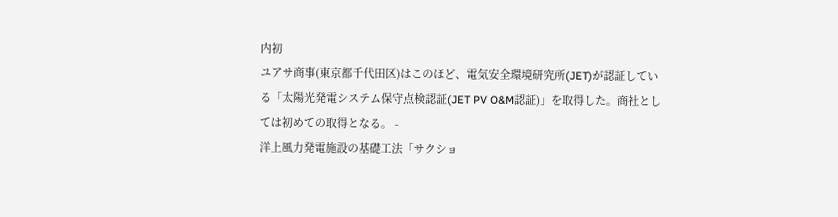内初
ユアサ商事(東京都千代田区)はこのほど、電気安全環境研究所(JET)が認証している「太陽光発電システム保守点検認証(JET PV O&M認証)」を取得した。商社としては初めての取得となる。 -
洋上風力発電施設の基礎工法「サクショ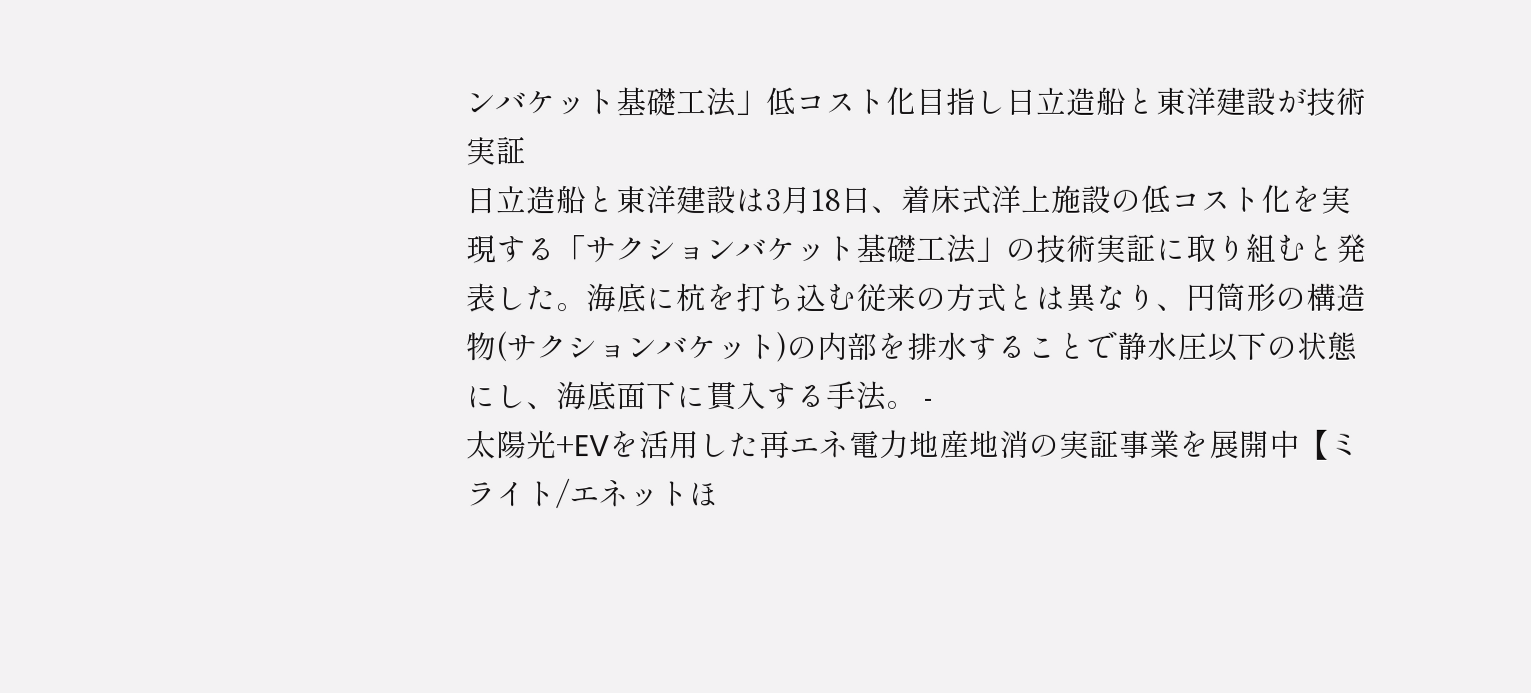ンバケット基礎工法」低コスト化目指し日立造船と東洋建設が技術実証
日立造船と東洋建設は3月18日、着床式洋上施設の低コスト化を実現する「サクションバケット基礎工法」の技術実証に取り組むと発表した。海底に杭を打ち込む従来の方式とは異なり、円筒形の構造物(サクションバケット)の内部を排水することで静水圧以下の状態にし、海底面下に貫入する手法。 -
太陽光+EVを活用した再エネ電力地産地消の実証事業を展開中【ミライト/エネットほ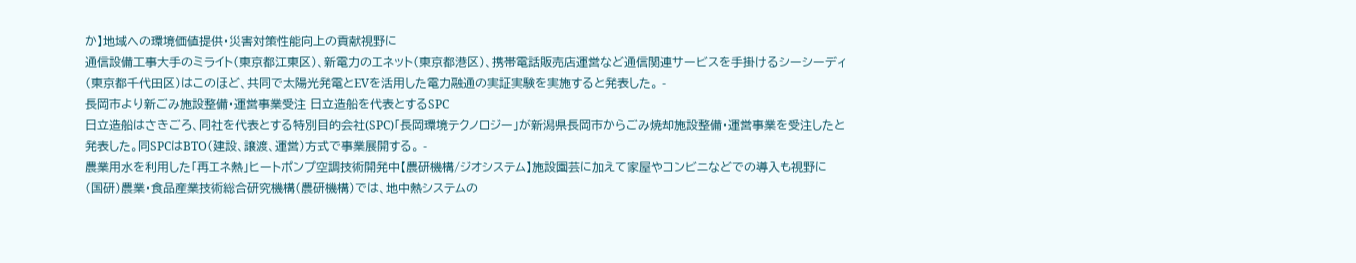か】地域への環境価値提供・災害対策性能向上の貢献視野に
通信設備工事大手のミライト(東京都江東区)、新電力のエネット(東京都港区)、携帯電話販売店運営など通信関連サービスを手掛けるシーシーディ(東京都千代田区)はこのほど、共同で太陽光発電とEVを活用した電力融通の実証実験を実施すると発表した。 -
長岡市より新ごみ施設整備・運営事業受注 日立造船を代表とするSPC
日立造船はさきごろ、同社を代表とする特別目的会社(SPC)「長岡環境テクノロジー」が新潟県長岡市からごみ焼却施設整備・運営事業を受注したと発表した。同SPCはBTO(建設、譲渡、運営)方式で事業展開する。 -
農業用水を利用した「再エネ熱」ヒートポンプ空調技術開発中【農研機構/ジオシステム】施設園芸に加えて家屋やコンビニなどでの導入も視野に
(国研)農業・食品産業技術総合研究機構(農研機構)では、地中熱システムの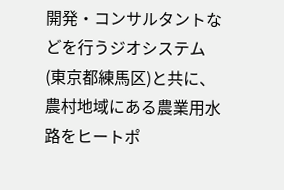開発・コンサルタントなどを行うジオシステム(東京都練馬区)と共に、農村地域にある農業用水路をヒートポ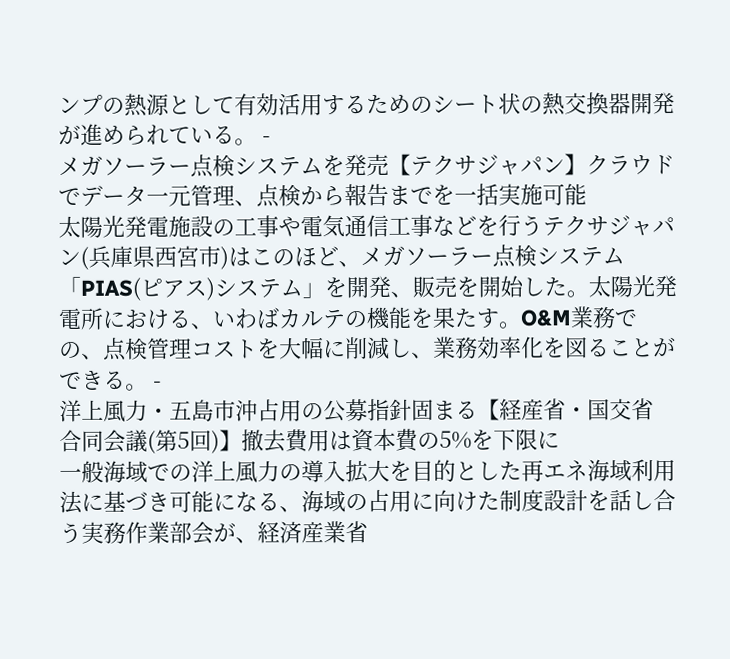ンプの熱源として有効活用するためのシート状の熱交換器開発が進められている。 -
メガソーラー点検システムを発売【テクサジャパン】クラウドでデータ一元管理、点検から報告までを一括実施可能
太陽光発電施設の工事や電気通信工事などを行うテクサジャパン(兵庫県西宮市)はこのほど、メガソーラー点検システム「PIAS(ピアス)システム」を開発、販売を開始した。太陽光発電所における、いわばカルテの機能を果たす。O&M業務での、点検管理コストを大幅に削減し、業務効率化を図ることができる。 -
洋上風力・五島市沖占用の公募指針固まる【経産省・国交省 合同会議(第5回)】撤去費用は資本費の5%を下限に
一般海域での洋上風力の導入拡大を目的とした再エネ海域利用法に基づき可能になる、海域の占用に向けた制度設計を話し合う実務作業部会が、経済産業省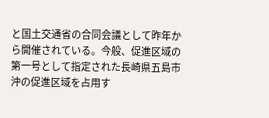と国土交通省の合同会議として昨年から開催されている。今般、促進区域の第一号として指定された長崎県五島市沖の促進区域を占用す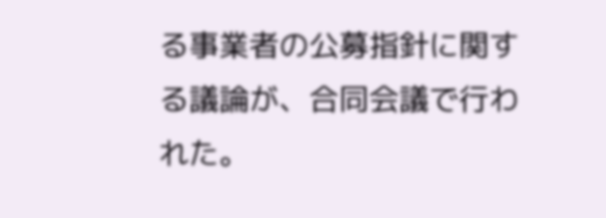る事業者の公募指針に関する議論が、合同会議で行われた。